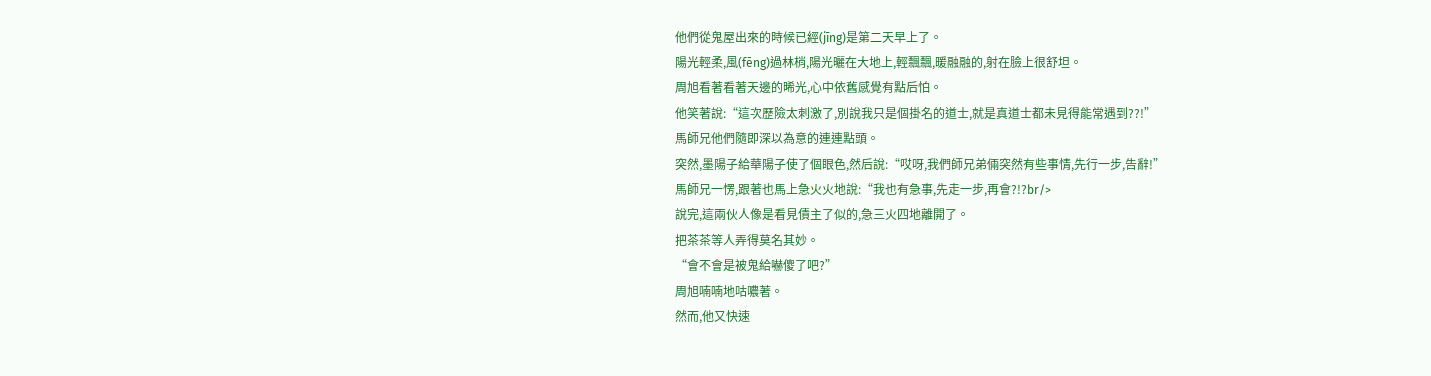他們從鬼屋出來的時候已經(jīng)是第二天早上了。
陽光輕柔,風(fēng)過林梢,陽光曬在大地上,輕飄飄,暖融融的,射在臉上很舒坦。
周旭看著看著天邊的晞光,心中依舊感覺有點后怕。
他笑著說:“這次歷險太刺激了,別說我只是個掛名的道士,就是真道士都未見得能常遇到??!”
馬師兄他們隨即深以為意的連連點頭。
突然,墨陽子給華陽子使了個眼色,然后說:“哎呀,我們師兄弟倆突然有些事情,先行一步,告辭!”
馬師兄一愣,跟著也馬上急火火地說:“我也有急事,先走一步,再會?!?br/>
說完,這兩伙人像是看見債主了似的,急三火四地離開了。
把茶茶等人弄得莫名其妙。
“會不會是被鬼給嚇傻了吧?”
周旭喃喃地咕噥著。
然而,他又快速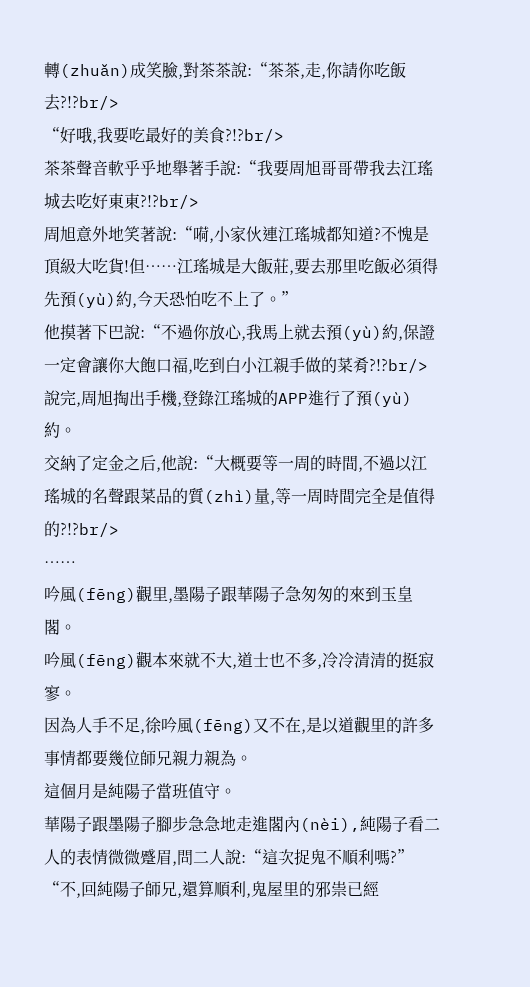轉(zhuǎn)成笑臉,對茶茶說:“茶茶,走,你請你吃飯去?!?br/>
“好哦,我要吃最好的美食?!?br/>
茶茶聲音軟乎乎地舉著手說:“我要周旭哥哥帶我去江瑤城去吃好東東?!?br/>
周旭意外地笑著說:“嗬,小家伙連江瑤城都知道?不愧是頂級大吃貨!但……江瑤城是大飯莊,要去那里吃飯必須得先預(yù)約,今天恐怕吃不上了。”
他摸著下巴說:“不過你放心,我馬上就去預(yù)約,保證一定會讓你大飽口福,吃到白小江親手做的菜肴?!?br/>
說完,周旭掏出手機,登錄江瑤城的APP進行了預(yù)約。
交納了定金之后,他說:“大概要等一周的時間,不過以江瑤城的名聲跟菜品的質(zhì)量,等一周時間完全是值得的?!?br/>
……
吟風(fēng)觀里,墨陽子跟華陽子急匆匆的來到玉皇閣。
吟風(fēng)觀本來就不大,道士也不多,冷冷清清的挺寂寥。
因為人手不足,徐吟風(fēng)又不在,是以道觀里的許多事情都要幾位師兄親力親為。
這個月是純陽子當班值守。
華陽子跟墨陽子腳步急急地走進閣內(nèi),純陽子看二人的表情微微蹙眉,問二人說:“這次捉鬼不順利嗎?”
“不,回純陽子師兄,還算順利,鬼屋里的邪祟已經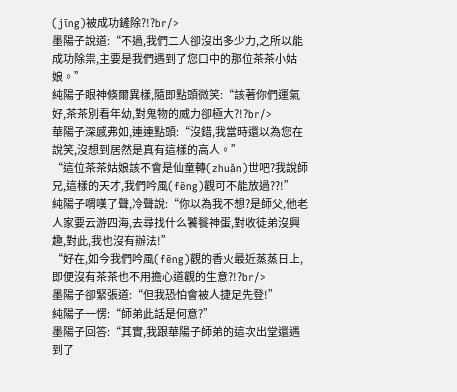(jīng)被成功鏟除?!?br/>
墨陽子說道:“不過,我們二人卻沒出多少力,之所以能成功除祟,主要是我們遇到了您口中的那位茶茶小姑娘。”
純陽子眼神倏爾異樣,隨即點頭微笑:“該著你們運氣好,茶茶別看年幼,對鬼物的威力卻極大?!?br/>
華陽子深感弗如,連連點頭:“沒錯,我當時還以為您在說笑,沒想到居然是真有這樣的高人。”
“這位茶茶姑娘該不會是仙童轉(zhuǎn)世吧?我說師兄,這樣的天才,我們吟風(fēng)觀可不能放過??!”
純陽子喟嘆了聲,冷聲說:“你以為我不想?是師父,他老人家要云游四海,去尋找什么饕餮神蛋,對收徒弟沒興趣,對此,我也沒有辦法!”
“好在,如今我們吟風(fēng)觀的香火最近蒸蒸日上,即便沒有茶茶也不用擔心道觀的生意?!?br/>
墨陽子卻緊張道:“但我恐怕會被人捷足先登!”
純陽子一愣:“師弟此話是何意?”
墨陽子回答:“其實,我跟華陽子師弟的這次出堂還遇到了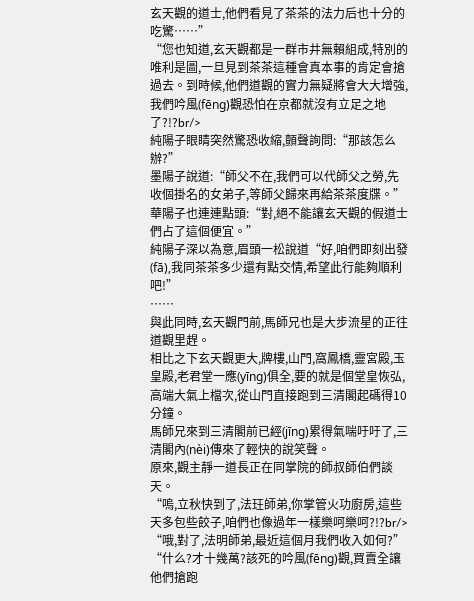玄天觀的道士,他們看見了茶茶的法力后也十分的吃驚……”
“您也知道,玄天觀都是一群市井無賴組成,特別的唯利是圖,一旦見到茶茶這種會真本事的肯定會搶過去。到時候,他們道觀的實力無疑將會大大增強,我們吟風(fēng)觀恐怕在京都就沒有立足之地了?!?br/>
純陽子眼睛突然驚恐收縮,顫聲詢問:“那該怎么辦?”
墨陽子說道:“師父不在,我們可以代師父之勞,先收個掛名的女弟子,等師父歸來再給茶茶度牒。”
華陽子也連連點頭:“對,絕不能讓玄天觀的假道士們占了這個便宜。”
純陽子深以為意,眉頭一松說道“好,咱們即刻出發(fā),我同茶茶多少還有點交情,希望此行能夠順利吧!”
……
與此同時,玄天觀門前,馬師兄也是大步流星的正往道觀里趕。
相比之下玄天觀更大,牌樓,山門,窩鳳橋,靈宮殿,玉皇殿,老君堂一應(yīng)俱全,要的就是個堂皇恢弘,高端大氣上檔次,從山門直接跑到三清閣起碼得10分鐘。
馬師兄來到三清閣前已經(jīng)累得氣喘吁吁了,三清閣內(nèi)傳來了輕快的說笑聲。
原來,觀主靜一道長正在同掌院的師叔師伯們談天。
“嗚,立秋快到了,法玨師弟,你掌管火功廚房,這些天多包些餃子,咱們也像過年一樣樂呵樂呵?!?br/>
“哦,對了,法明師弟,最近這個月我們收入如何?”
“什么?才十幾萬?該死的吟風(fēng)觀,買賣全讓他們搶跑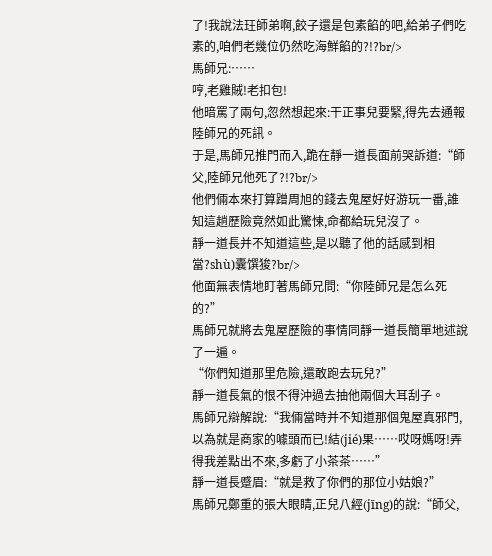了!我說法玨師弟啊,餃子還是包素餡的吧,給弟子們吃素的,咱們老幾位仍然吃海鮮餡的?!?br/>
馬師兄:……
哼,老雞賊!老扣包!
他暗罵了兩句,忽然想起來:干正事兒要緊,得先去通報陸師兄的死訊。
于是,馬師兄推門而入,跪在靜一道長面前哭訴道:“師父,陸師兄他死了?!?br/>
他們倆本來打算蹭周旭的錢去鬼屋好好游玩一番,誰知這趟歷險竟然如此驚悚,命都給玩兒沒了。
靜一道長并不知道這些,是以聽了他的話感到相當?shù)囊馔狻?br/>
他面無表情地盯著馬師兄問:“你陸師兄是怎么死的?”
馬師兄就將去鬼屋歷險的事情同靜一道長簡單地述說了一遍。
“你們知道那里危險,還敢跑去玩兒?”
靜一道長氣的恨不得沖過去抽他兩個大耳刮子。
馬師兄辯解說:“我倆當時并不知道那個鬼屋真邪門,以為就是商家的噱頭而已!結(jié)果……哎呀媽呀!弄得我差點出不來,多虧了小茶茶……”
靜一道長蹙眉:“就是救了你們的那位小姑娘?”
馬師兄鄭重的張大眼睛,正兒八經(jīng)的說:“師父,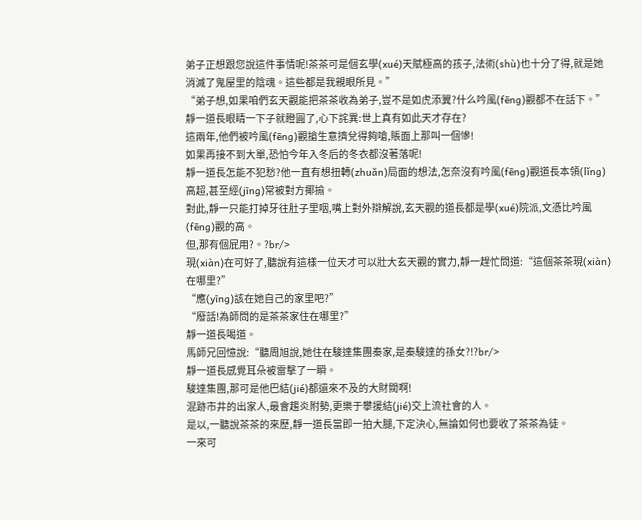弟子正想跟您說這件事情呢!茶茶可是個玄學(xué)天賦極高的孩子,法術(shù)也十分了得,就是她消滅了鬼屋里的陰魂。這些都是我親眼所見。”
“弟子想,如果咱們玄天觀能把茶茶收為弟子,豈不是如虎添翼?什么吟風(fēng)觀都不在話下。”
靜一道長眼睛一下子就瞪圓了,心下詫異:世上真有如此天才存在?
這兩年,他們被吟風(fēng)觀搶生意擠兌得夠嗆,賬面上那叫一個慘!
如果再接不到大單,恐怕今年入冬后的冬衣都沒著落呢!
靜一道長怎能不犯愁?他一直有想扭轉(zhuǎn)局面的想法,怎奈沒有吟風(fēng)觀道長本領(lǐng)高超,甚至經(jīng)常被對方揶揄。
對此,靜一只能打掉牙往肚子里咽,嘴上對外辯解說,玄天觀的道長都是學(xué)院派,文憑比吟風(fēng)觀的高。
但,那有個屁用?。?br/>
現(xiàn)在可好了,聽說有這樣一位天才可以壯大玄天觀的實力,靜一趕忙問道:“這個茶茶現(xiàn)在哪里?”
“應(yīng)該在她自己的家里吧?”
“廢話!為師問的是茶茶家住在哪里?”
靜一道長喝道。
馬師兄回憶說:“聽周旭說,她住在駿達集團秦家,是秦駿達的孫女?!?br/>
靜一道長感覺耳朵被雷擊了一瞬。
駿達集團,那可是他巴結(jié)都還來不及的大財閥啊!
混跡市井的出家人,最會趨炎附勢,更樂于攀援結(jié)交上流社會的人。
是以,一聽說茶茶的來歷,靜一道長當即一拍大腿,下定決心,無論如何也要收了茶茶為徒。
一來可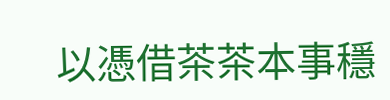以憑借茶茶本事穩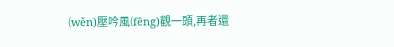(wěn)壓吟風(fēng)觀一頭,再者還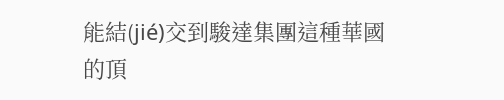能結(jié)交到駿達集團這種華國的頂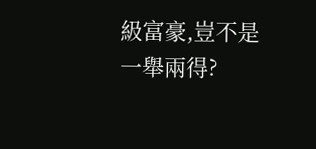級富豪,豈不是一舉兩得?